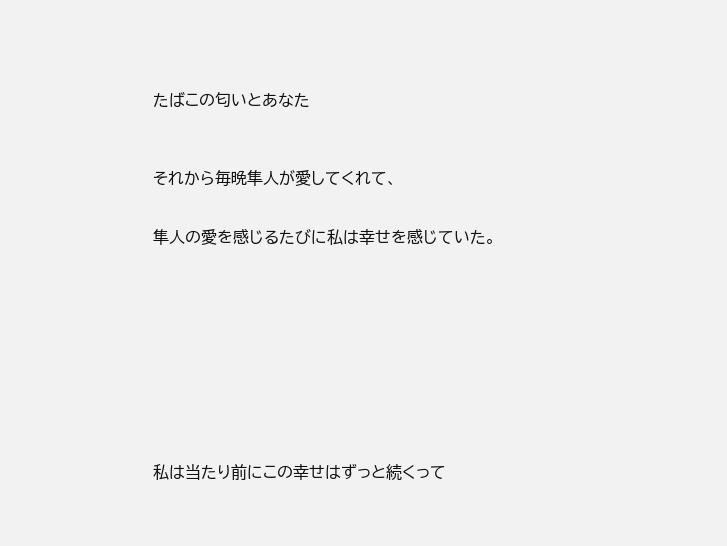たばこの匂いとあなた



それから毎晩隼人が愛してくれて、


隼人の愛を感じるたびに私は幸せを感じていた。











私は当たり前にこの幸せはずっと続くって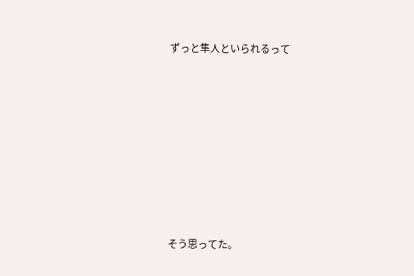ずっと隼人といられるって













そう思ってた。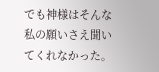でも神様はそんな私の願いさえ聞いてくれなかった。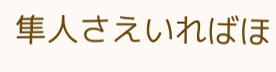隼人さえいればほ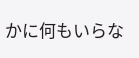かに何もいらな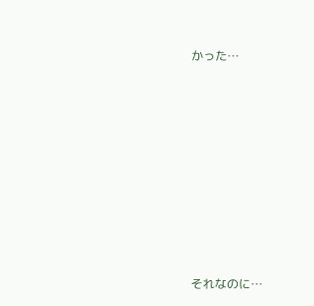かった…









それなのに…